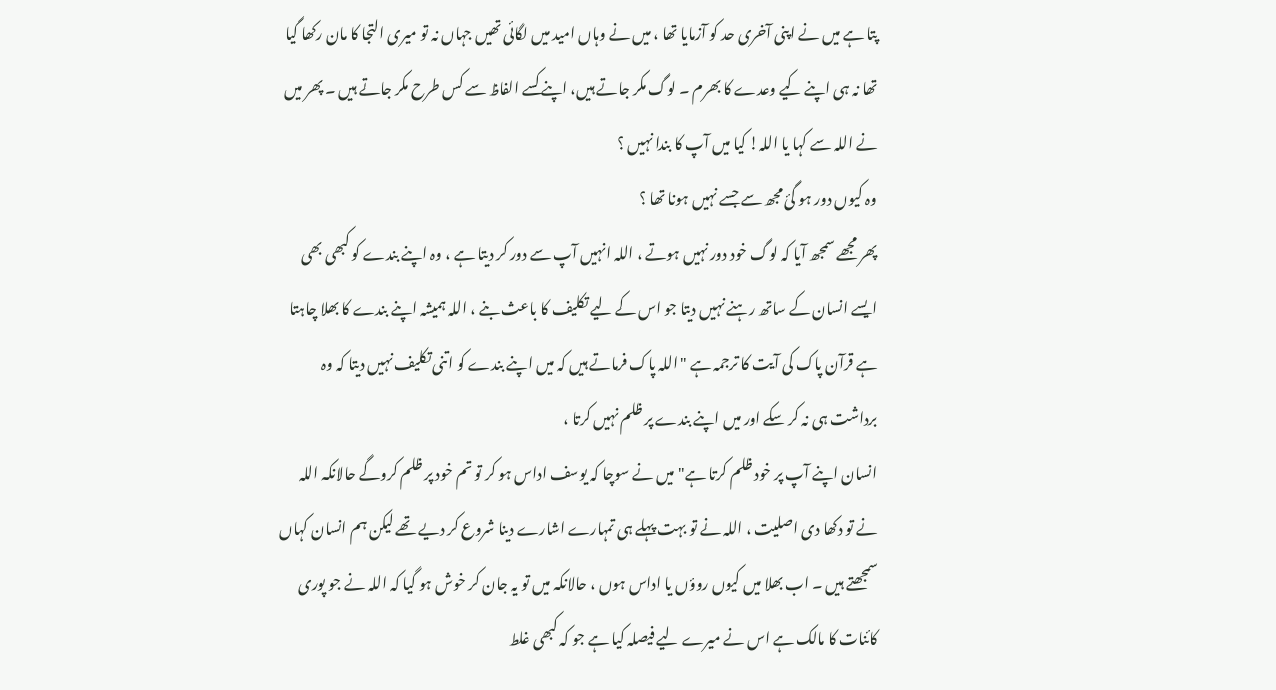پتا ہے میں نے اپنی آخری حد کو آزمایا تھا ، میں نے وہاں امید میں لگائی تھیں جہاں نہ تو میری التجا کا مان رکھا گیا تھا نہ ہی اپنے کیے وعدے کا بھرم ۔ لوگ مکر جاتے ہیں، اپنے کسے الفاظ سے کس طرح مکر جاتے ہیں ۔ پھر میں نے اللہ سے کہا یا اللہ! کیا میں آپ کا بندا نہیں ؟
وہ کیوں دور ہو گئ مجھ سے جسے نہیں ہونا تھا ؟
پھر مجھے سمجھ آیا کہ لوگ خود دور نہیں ہوتے ، اللہ انہیں آپ سے دور کر دیتا ہے ، وہ اپنے بندے کو کبھی بھی ایسے انسان کے ساتھ رہنے نہیں دیتا جو اس کے لیے تکلیف کا باعث بنے ، اللہ ہمیشہ اپنے بندے کا بھلا چاہتا ہے قرآن پاک کی آیت کا ترجمہ ہے "اللہ پاک فرماتے ہیں کہ میں اپنے بندے کو اتنی تکلیف نہیں دیتا کہ وہ برداشت ہی نہ کر سکے اور میں اپنے بندے پر ظلم نہیں کرتا ،
انسان اپنے آپ پر خود ظلم کرتا ہے" میں نے سوچا کہ یوسف اداس ہو کر تو تم خود پر ظلم کروگے حالانکہ اللہ نے تو دکھا دی اصلیت ، اللہ نے تو بہت پہلے ہی تمہارے اشارے دینا شروع کر دیے تھے لیکن ہم انسان کہاں سمجھتے ہیں ۔ اب بھلا میں کیوں روؤں یا اداس ہوں ، حالانکہ میں تو یہ جان کر خوش ہو گیا کہ اللہ نے جو پوری کائنات کا مالک ہے اس نے میرے لیے فیصلہ کیا ہے جو کہ کبھی غلط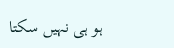ہو ہی نہیں سکتا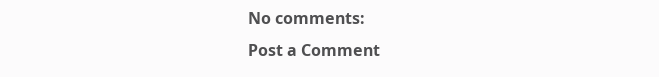No comments:
Post a Comment